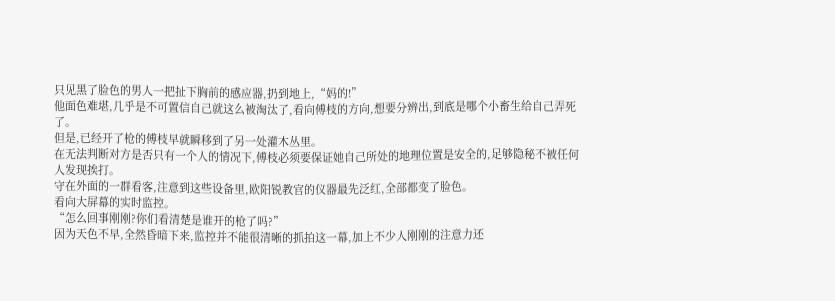只见黑了脸色的男人一把扯下胸前的感应器,扔到地上,“妈的!”
他面色难堪,几乎是不可置信自己就这么被淘汰了,看向傅枝的方向,想要分辨出,到底是哪个小畜生给自己弄死了。
但是,已经开了枪的傅枝早就瞬移到了另一处灌木丛里。
在无法判断对方是否只有一个人的情况下,傅枝必须要保证她自己所处的地理位置是安全的,足够隐秘不被任何人发现挨打。
守在外面的一群看客,注意到这些设备里,欧阳锐教官的仪器最先泛红,全部都变了脸色。
看向大屏幕的实时监控。
“怎么回事刚刚?你们看清楚是谁开的枪了吗?”
因为天色不早,全然昏暗下来,监控并不能很清晰的抓拍这一幕,加上不少人刚刚的注意力还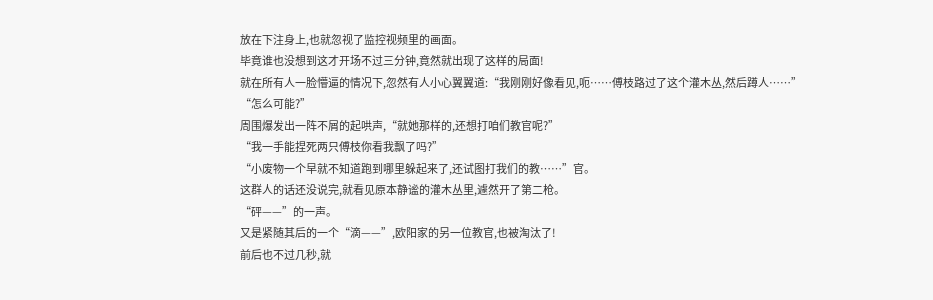放在下注身上,也就忽视了监控视频里的画面。
毕竟谁也没想到这才开场不过三分钟,竟然就出现了这样的局面!
就在所有人一脸懵逼的情况下,忽然有人小心翼翼道:“我刚刚好像看见,呃……傅枝路过了这个灌木丛,然后蹲人……”
“怎么可能?”
周围爆发出一阵不屑的起哄声,“就她那样的,还想打咱们教官呢?”
“我一手能捏死两只傅枝你看我飘了吗?”
“小废物一个早就不知道跑到哪里躲起来了,还试图打我们的教……”官。
这群人的话还没说完,就看见原本静谧的灌木丛里,遽然开了第二枪。
“砰——”的一声。
又是紧随其后的一个“滴——”,欧阳家的另一位教官,也被淘汰了!
前后也不过几秒,就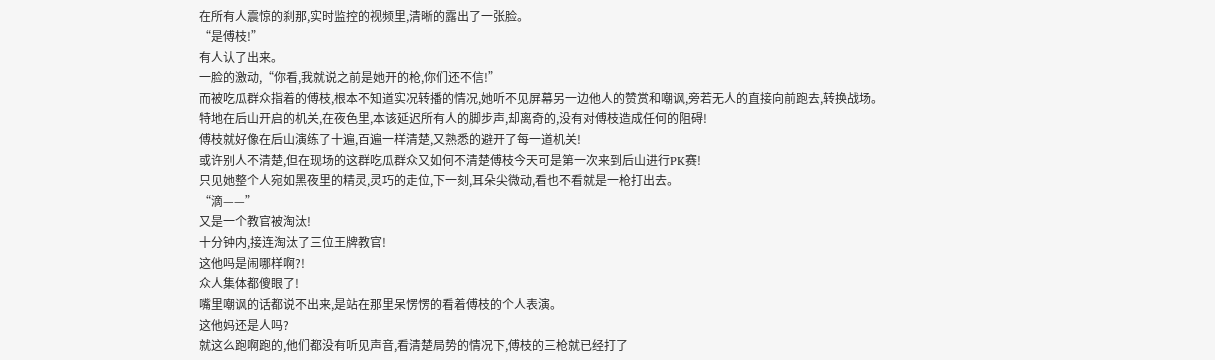在所有人震惊的刹那,实时监控的视频里,清晰的露出了一张脸。
“是傅枝!”
有人认了出来。
一脸的激动,“你看,我就说之前是她开的枪,你们还不信!”
而被吃瓜群众指着的傅枝,根本不知道实况转播的情况,她听不见屏幕另一边他人的赞赏和嘲讽,旁若无人的直接向前跑去,转换战场。
特地在后山开启的机关,在夜色里,本该延迟所有人的脚步声,却离奇的,没有对傅枝造成任何的阻碍!
傅枝就好像在后山演练了十遍,百遍一样清楚,又熟悉的避开了每一道机关!
或许别人不清楚,但在现场的这群吃瓜群众又如何不清楚傅枝今天可是第一次来到后山进行PK赛!
只见她整个人宛如黑夜里的精灵,灵巧的走位,下一刻,耳朵尖微动,看也不看就是一枪打出去。
“滴——”
又是一个教官被淘汰!
十分钟内,接连淘汰了三位王牌教官!
这他吗是闹哪样啊?!
众人集体都傻眼了!
嘴里嘲讽的话都说不出来,是站在那里呆愣愣的看着傅枝的个人表演。
这他妈还是人吗?
就这么跑啊跑的,他们都没有听见声音,看清楚局势的情况下,傅枝的三枪就已经打了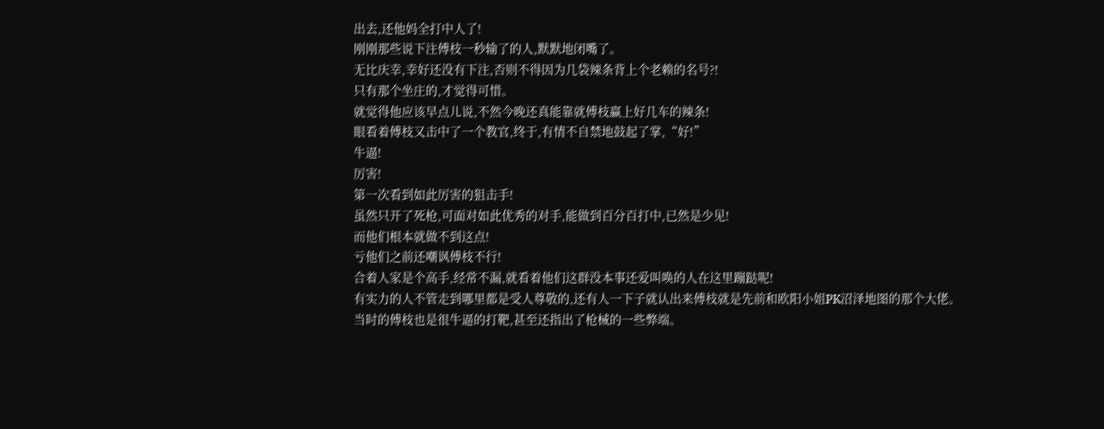出去,还他妈全打中人了!
刚刚那些说下注傅枝一秒输了的人,默默地闭嘴了。
无比庆幸,幸好还没有下注,否则不得因为几袋辣条背上个老赖的名号?!
只有那个坐庄的,才觉得可惜。
就觉得他应该早点儿说,不然今晚还真能靠就傅枝赢上好几车的辣条!
眼看着傅枝又击中了一个教官,终于,有情不自禁地鼓起了掌,“好!”
牛逼!
厉害!
第一次看到如此厉害的狙击手!
虽然只开了死枪,可面对如此优秀的对手,能做到百分百打中,已然是少见!
而他们根本就做不到这点!
亏他们之前还嘲讽傅枝不行!
合着人家是个高手,经常不漏,就看着他们这群没本事还爱叫唤的人在这里蹦跶呢!
有实力的人不管走到哪里都是受人尊敬的,还有人一下子就认出来傅枝就是先前和欧阳小姐PK沼泽地图的那个大佬。
当时的傅枝也是很牛逼的打靶,甚至还指出了枪械的一些弊端。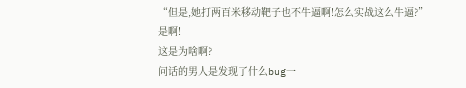“但是,她打两百米移动靶子也不牛逼啊!怎么实战这么牛逼?”
是啊!
这是为啥啊?
问话的男人是发现了什么bug一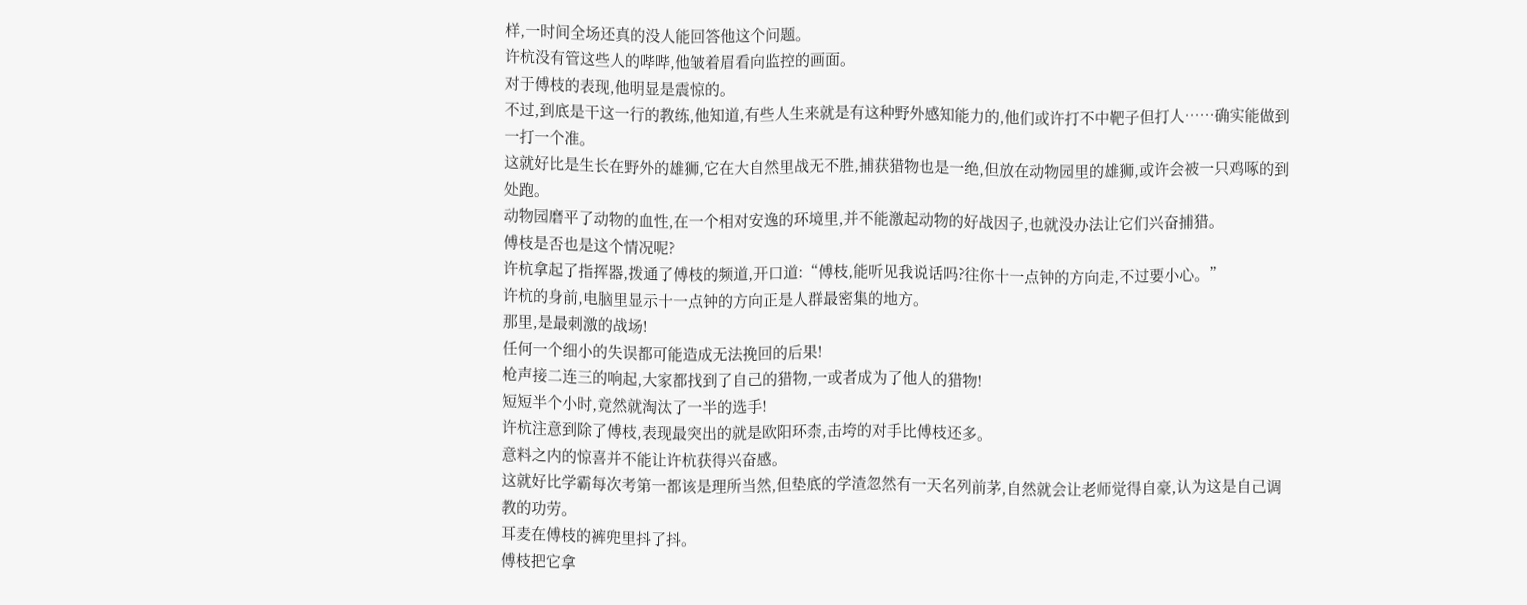样,一时间全场还真的没人能回答他这个问题。
许杭没有管这些人的哔哔,他皱着眉看向监控的画面。
对于傅枝的表现,他明显是震惊的。
不过,到底是干这一行的教练,他知道,有些人生来就是有这种野外感知能力的,他们或许打不中靶子但打人……确实能做到一打一个准。
这就好比是生长在野外的雄狮,它在大自然里战无不胜,捕获猎物也是一绝,但放在动物园里的雄狮,或许会被一只鸡啄的到处跑。
动物园磨平了动物的血性,在一个相对安逸的环境里,并不能激起动物的好战因子,也就没办法让它们兴奋捕猎。
傅枝是否也是这个情况呢?
许杭拿起了指挥器,拨通了傅枝的频道,开口道:“傅枝,能听见我说话吗?往你十一点钟的方向走,不过要小心。”
许杭的身前,电脑里显示十一点钟的方向正是人群最密集的地方。
那里,是最刺激的战场!
任何一个细小的失误都可能造成无法挽回的后果!
枪声接二连三的响起,大家都找到了自己的猎物,一或者成为了他人的猎物!
短短半个小时,竟然就淘汰了一半的选手!
许杭注意到除了傅枝,表现最突出的就是欧阳环柰,击垮的对手比傅枝还多。
意料之内的惊喜并不能让许杭获得兴奋感。
这就好比学霸每次考第一都该是理所当然,但垫底的学渣忽然有一天名列前茅,自然就会让老师觉得自豪,认为这是自己调教的功劳。
耳麦在傅枝的裤兜里抖了抖。
傅枝把它拿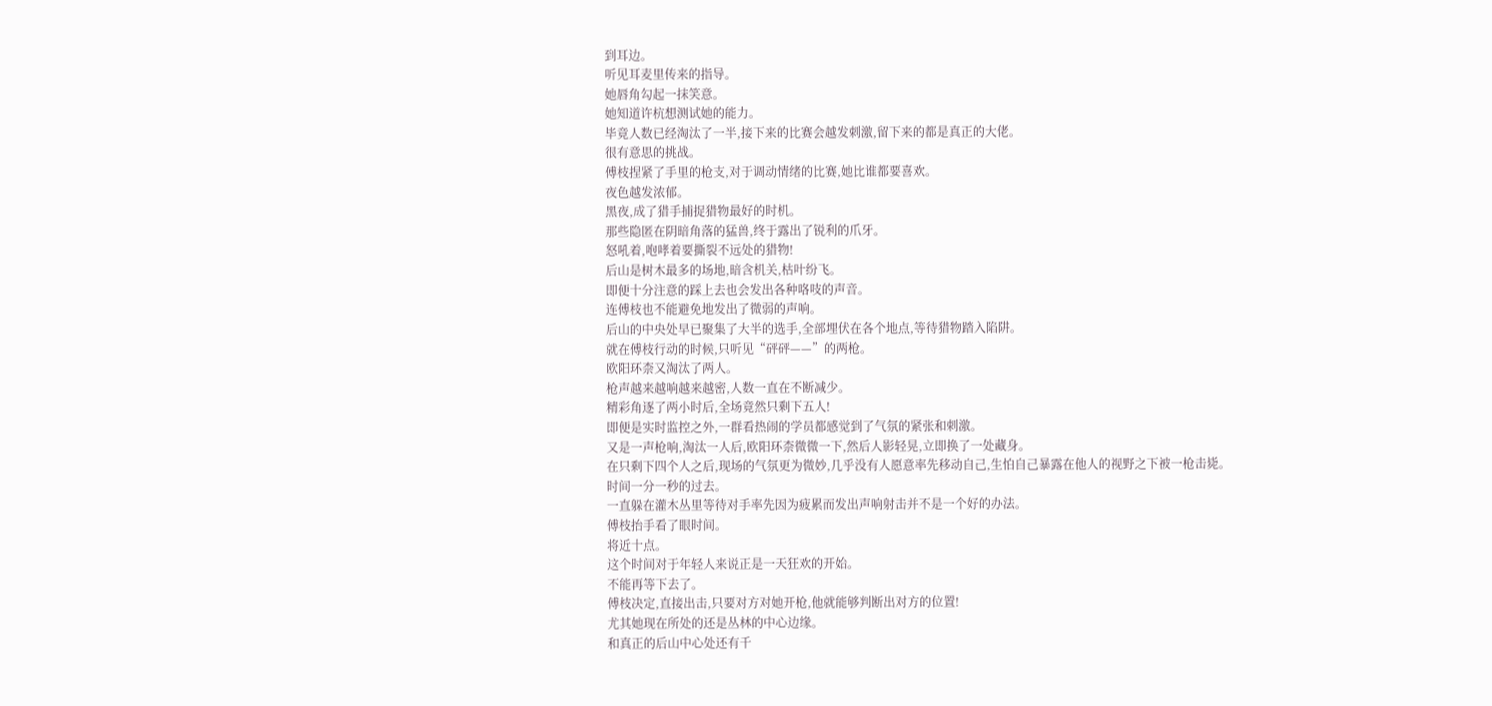到耳边。
听见耳麦里传来的指导。
她唇角勾起一抹笑意。
她知道许杭想测试她的能力。
毕竟人数已经淘汰了一半,接下来的比赛会越发刺激,留下来的都是真正的大佬。
很有意思的挑战。
傅枝捏紧了手里的枪支,对于调动情绪的比赛,她比谁都要喜欢。
夜色越发浓郁。
黑夜,成了猎手捕捉猎物最好的时机。
那些隐匿在阴暗角落的猛兽,终于露出了锐利的爪牙。
怒吼着,咆哮着要撕裂不远处的猎物!
后山是树木最多的场地,暗含机关,枯叶纷飞。
即便十分注意的踩上去也会发出各种咯吱的声音。
连傅枝也不能避免地发出了微弱的声响。
后山的中央处早已聚集了大半的选手,全部埋伏在各个地点,等待猎物踏入陷阱。
就在傅枝行动的时候,只听见“砰砰——”的两枪。
欧阳环柰又淘汰了两人。
枪声越来越响越来越密,人数一直在不断减少。
精彩角逐了两小时后,全场竟然只剩下五人!
即便是实时监控之外,一群看热闹的学员都感觉到了气氛的紧张和刺激。
又是一声枪响,淘汰一人后,欧阳环柰微微一下,然后人影轻晃,立即换了一处藏身。
在只剩下四个人之后,现场的气氛更为微妙,几乎没有人愿意率先移动自己,生怕自己暴露在他人的视野之下被一枪击毙。
时间一分一秒的过去。
一直躲在灌木丛里等待对手率先因为疲累而发出声响射击并不是一个好的办法。
傅枝抬手看了眼时间。
将近十点。
这个时间对于年轻人来说正是一天狂欢的开始。
不能再等下去了。
傅枝决定,直接出击,只要对方对她开枪,他就能够判断出对方的位置!
尤其她现在所处的还是丛林的中心边缘。
和真正的后山中心处还有千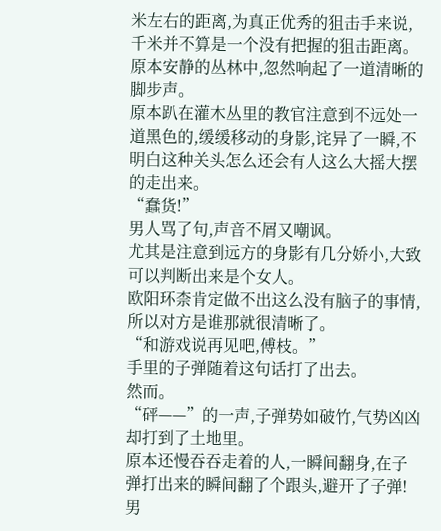米左右的距离,为真正优秀的狙击手来说,千米并不算是一个没有把握的狙击距离。
原本安静的丛林中,忽然响起了一道清晰的脚步声。
原本趴在灌木丛里的教官注意到不远处一道黑色的,缓缓移动的身影,诧异了一瞬,不明白这种关头怎么还会有人这么大摇大摆的走出来。
“蠢货!”
男人骂了句,声音不屑又嘲讽。
尤其是注意到远方的身影有几分娇小,大致可以判断出来是个女人。
欧阳环柰肯定做不出这么没有脑子的事情,所以对方是谁那就很清晰了。
“和游戏说再见吧,傅枝。”
手里的子弹随着这句话打了出去。
然而。
“砰——”的一声,子弹势如破竹,气势凶凶却打到了土地里。
原本还慢吞吞走着的人,一瞬间翻身,在子弹打出来的瞬间翻了个跟头,避开了子弹!
男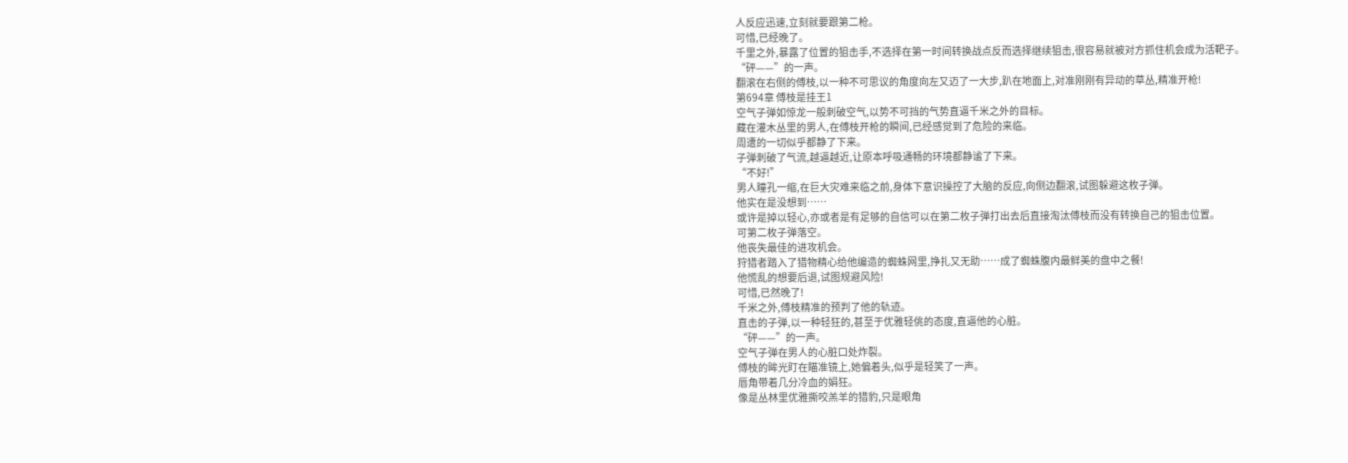人反应迅速,立刻就要跟第二枪。
可惜,已经晚了。
千里之外,暴露了位置的狙击手,不选择在第一时间转换战点反而选择继续狙击,很容易就被对方抓住机会成为活靶子。
“砰——”的一声。
翻滚在右侧的傅枝,以一种不可思议的角度向左又迈了一大步,趴在地面上,对准刚刚有异动的草丛,精准开枪!
第694章 傅枝是挂王1
空气子弹如惊龙一般刺破空气,以势不可挡的气势直逼千米之外的目标。
藏在灌木丛里的男人,在傅枝开枪的瞬间,已经感觉到了危险的来临。
周遭的一切似乎都静了下来。
子弹刺破了气流,越逼越近,让原本呼吸通畅的环境都静谧了下来。
“不好!”
男人瞳孔一缩,在巨大灾难来临之前,身体下意识操控了大脑的反应,向侧边翻滚,试图躲避这枚子弹。
他实在是没想到……
或许是掉以轻心,亦或者是有足够的自信可以在第二枚子弹打出去后直接淘汰傅枝而没有转换自己的狙击位置。
可第二枚子弹落空。
他丧失最佳的进攻机会。
狩猎者踏入了猎物精心给他编造的蜘蛛网里,挣扎又无助……成了蜘蛛腹内最鲜美的盘中之餐!
他慌乱的想要后退,试图规避风险!
可惜,已然晚了!
千米之外,傅枝精准的预判了他的轨迹。
直击的子弹,以一种轻狂的,甚至于优雅轻佻的态度,直逼他的心脏。
“砰——”的一声。
空气子弹在男人的心脏口处炸裂。
傅枝的眸光盯在瞄准镜上,她偏着头,似乎是轻笑了一声。
唇角带着几分冷血的娟狂。
像是丛林里优雅撕咬羔羊的猎豹,只是眼角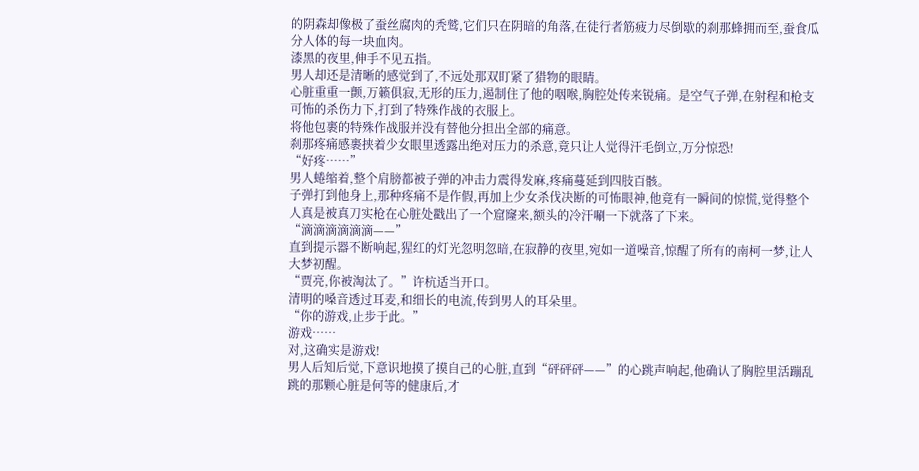的阴森却像极了蚕丝腐肉的秃鹫,它们只在阴暗的角落,在徒行者筋疲力尽倒歇的刹那蜂拥而至,蚕食瓜分人体的每一块血肉。
漆黑的夜里,伸手不见五指。
男人却还是清晰的感觉到了,不远处那双盯紧了猎物的眼睛。
心脏重重一颤,万籁俱寂,无形的压力,遏制住了他的咽喉,胸腔处传来锐痛。是空气子弹,在射程和枪支可怖的杀伤力下,打到了特殊作战的衣服上。
将他包裹的特殊作战服并没有替他分担出全部的痛意。
刹那疼痛感裹挟着少女眼里透露出绝对压力的杀意,竟只让人觉得汗毛倒立,万分惊恐!
“好疼……”
男人蜷缩着,整个肩膀都被子弹的冲击力震得发麻,疼痛蔓延到四肢百骸。
子弹打到他身上,那种疼痛不是作假,再加上少女杀伐决断的可怖眼神,他竟有一瞬间的惊慌,觉得整个人真是被真刀实枪在心脏处戳出了一个窟窿来,额头的冷汗唰一下就落了下来。
“滴滴滴滴滴滴——”
直到提示器不断响起,猩红的灯光忽明忽暗,在寂静的夜里,宛如一道噪音,惊醒了所有的南柯一梦,让人大梦初醒。
“贾亮,你被淘汰了。”许杭适当开口。
清明的嗓音透过耳麦,和细长的电流,传到男人的耳朵里。
“你的游戏,止步于此。”
游戏……
对,这确实是游戏!
男人后知后觉,下意识地摸了摸自己的心脏,直到“砰砰砰——”的心跳声响起,他确认了胸腔里活蹦乱跳的那颗心脏是何等的健康后,才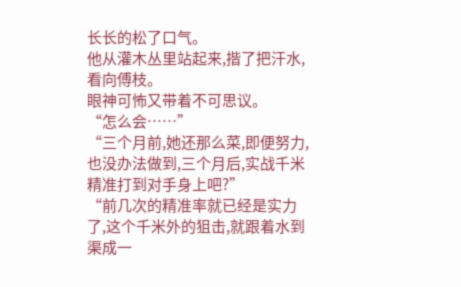长长的松了口气。
他从灌木丛里站起来,揩了把汗水,看向傅枝。
眼神可怖又带着不可思议。
“怎么会……”
“三个月前,她还那么菜,即便努力,也没办法做到,三个月后,实战千米精准打到对手身上吧?”
“前几次的精准率就已经是实力了,这个千米外的狙击,就跟着水到渠成一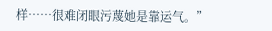样……很难闭眼污蔑她是靠运气。”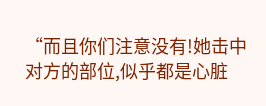“而且你们注意没有!她击中对方的部位,似乎都是心脏